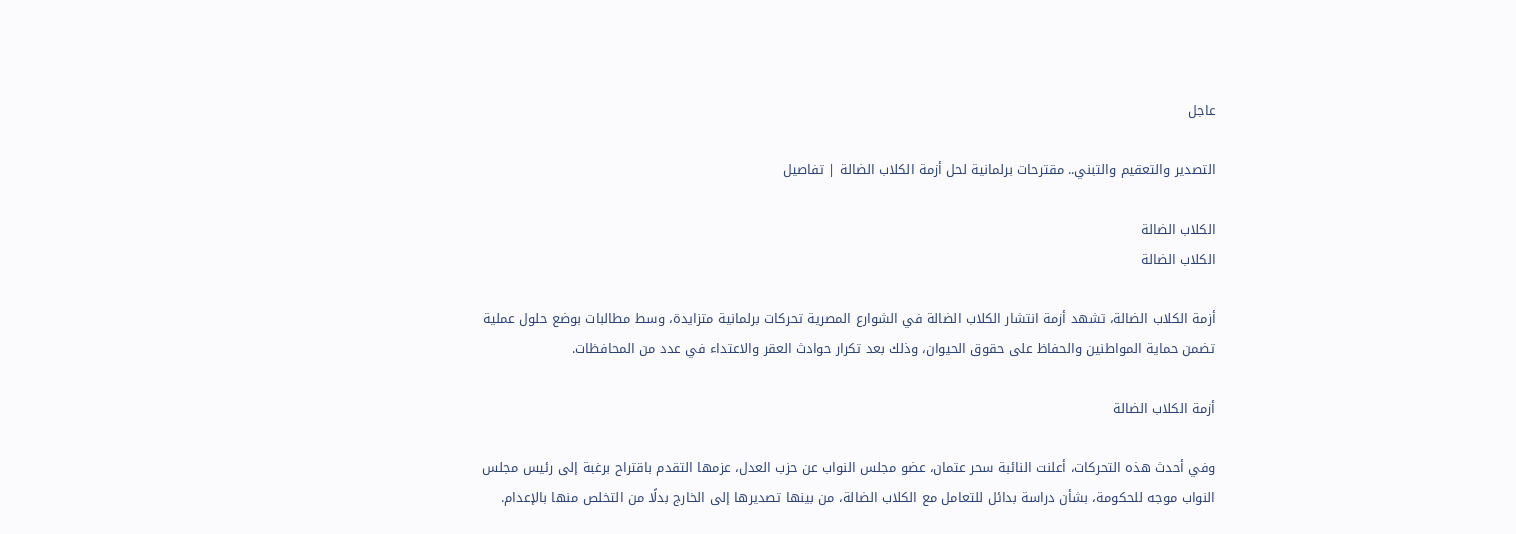عاجل

التصدير والتعقيم والتبني.. مقترحات برلمانية لحل أزمة الكلاب الضالة | تفاصيل

الكلاب الضالة
الكلاب الضالة

أزمة الكلاب الضالة، تشهد أزمة انتشار الكلاب الضالة في الشوارع المصرية تحركات برلمانية متزايدة، وسط مطالبات بوضع حلول عملية تضمن حماية المواطنين والحفاظ على حقوق الحيوان، وذلك بعد تكرار حوادث العقر والاعتداء في عدد من المحافظات.

أزمة الكلاب الضالة

وفي أحدث هذه التحركات، أعلنت النائبة سحر عتمان، عضو مجلس النواب عن حزب العدل، عزمها التقدم باقتراح برغبة إلى رئيس مجلس النواب موجه للحكومة، بشأن دراسة بدائل للتعامل مع الكلاب الضالة، من بينها تصديرها إلى الخارج بدلًا من التخلص منها بالإعدام.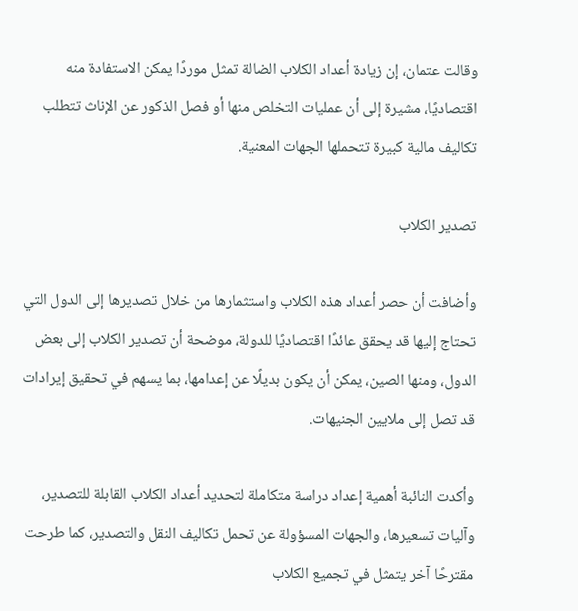وقالت عتمان، إن زيادة أعداد الكلاب الضالة تمثل موردًا يمكن الاستفادة منه اقتصاديًا، مشيرة إلى أن عمليات التخلص منها أو فصل الذكور عن الإناث تتطلب تكاليف مالية كبيرة تتحملها الجهات المعنية.

تصدير الكلاب

وأضافت أن حصر أعداد هذه الكلاب واستثمارها من خلال تصديرها إلى الدول التي تحتاج إليها قد يحقق عائدًا اقتصاديًا للدولة، موضحة أن تصدير الكلاب إلى بعض الدول، ومنها الصين، يمكن أن يكون بديلًا عن إعدامها، بما يسهم في تحقيق إيرادات قد تصل إلى ملايين الجنيهات.

وأكدت النائبة أهمية إعداد دراسة متكاملة لتحديد أعداد الكلاب القابلة للتصدير، وآليات تسعيرها، والجهات المسؤولة عن تحمل تكاليف النقل والتصدير، كما طرحت مقترحًا آخر يتمثل في تجميع الكلاب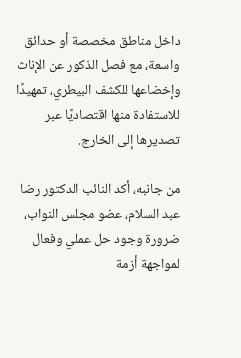داخل مناطق مخصصة أو حدائق واسعة، مع فصل الذكور عن الإناث وإخضاعها للكشف البيطري، تمهيدًا للاستفادة منها اقتصاديًا عبر تصديرها إلى الخارج.

من جانبه، أكد النائب الدكتور رضا عبد السلام، عضو مجلس النواب، ضرورة وجود حل عملي وفعال لمواجهة أزمة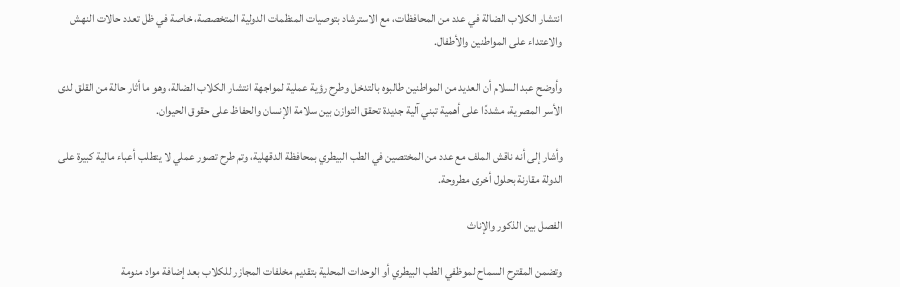انتشار الكلاب الضالة في عدد من المحافظات، مع الاسترشاد بتوصيات المنظمات الدولية المتخصصة، خاصة في ظل تعدد حالات النهش والاعتداء على المواطنين والأطفال.

وأوضح عبد السلام أن العديد من المواطنين طالبوه بالتدخل وطرح رؤية عملية لمواجهة انتشار الكلاب الضالة، وهو ما أثار حالة من القلق لدى الأسر المصرية، مشددًا على أهمية تبني آلية جديدة تحقق التوازن بين سلامة الإنسان والحفاظ على حقوق الحيوان.

وأشار إلى أنه ناقش الملف مع عدد من المختصين في الطب البيطري بمحافظة الدقهلية، وتم طرح تصور عملي لا يتطلب أعباء مالية كبيرة على الدولة مقارنة بحلول أخرى مطروحة.

الفصل بين الذكور والإناث

وتضمن المقترح السماح لموظفي الطب البيطري أو الوحدات المحلية بتقديم مخلفات المجازر للكلاب بعد إضافة مواد منومة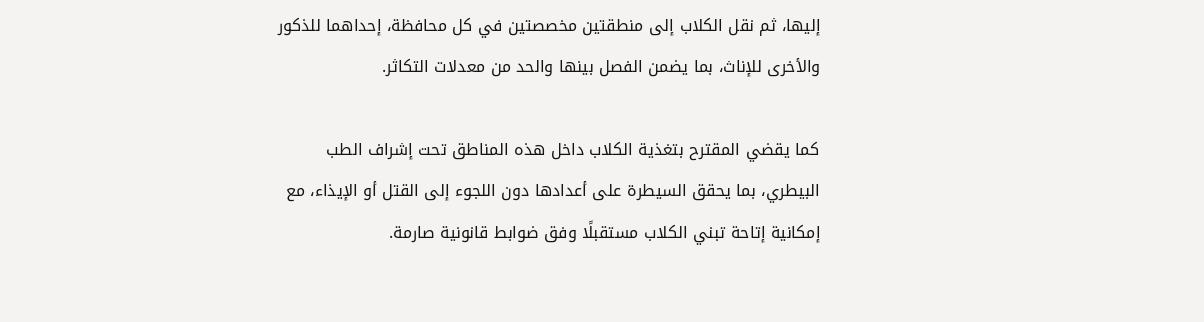إليها، ثم نقل الكلاب إلى منطقتين مخصصتين في كل محافظة، إحداهما للذكور والأخرى للإناث، بما يضمن الفصل بينها والحد من معدلات التكاثر.

كما يقضي المقترح بتغذية الكلاب داخل هذه المناطق تحت إشراف الطب البيطري، بما يحقق السيطرة على أعدادها دون اللجوء إلى القتل أو الإيذاء، مع إمكانية إتاحة تبني الكلاب مستقبلًا وفق ضوابط قانونية صارمة.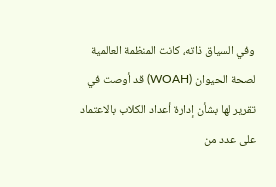وفي السياق ذاته، كانت المنظمة العالمية لصحة الحيوان (WOAH) قد أوصت في تقرير لها بشأن إدارة أعداد الكلاب بالاعتماد على عدد من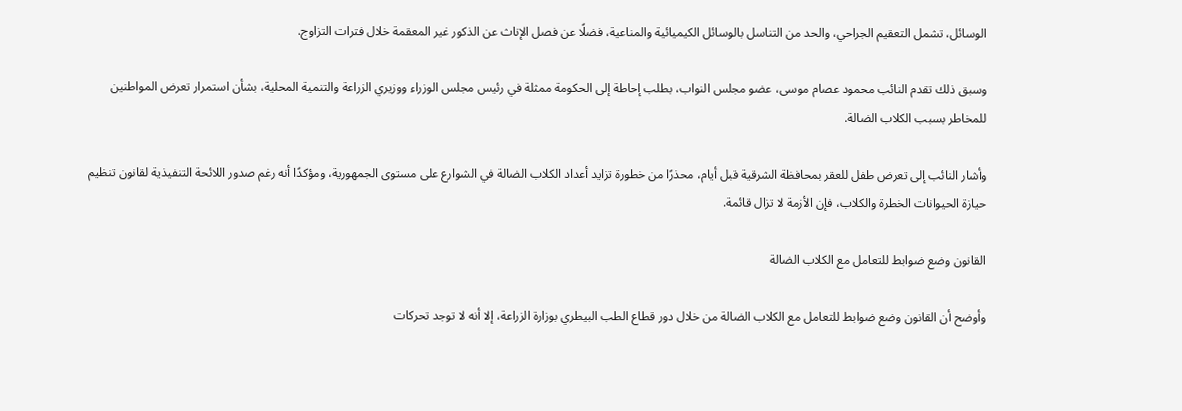الوسائل، تشمل التعقيم الجراحي، والحد من التناسل بالوسائل الكيميائية والمناعية، فضلًا عن فصل الإناث عن الذكور غير المعقمة خلال فترات التزاوج.

وسبق ذلك تقدم النائب محمود عصام موسى، عضو مجلس النواب، بطلب إحاطة إلى الحكومة ممثلة في رئيس مجلس الوزراء ووزيري الزراعة والتنمية المحلية، بشأن استمرار تعرض المواطنين للمخاطر بسبب الكلاب الضالة.

وأشار النائب إلى تعرض طفل للعقر بمحافظة الشرقية قبل أيام، محذرًا من خطورة تزايد أعداد الكلاب الضالة في الشوارع على مستوى الجمهورية، ومؤكدًا أنه رغم صدور اللائحة التنفيذية لقانون تنظيم حيازة الحيوانات الخطرة والكلاب، فإن الأزمة لا تزال قائمة.

القانون وضع ضوابط للتعامل مع الكلاب الضالة

وأوضح أن القانون وضع ضوابط للتعامل مع الكلاب الضالة من خلال دور قطاع الطب البيطري بوزارة الزراعة، إلا أنه لا توجد تحركات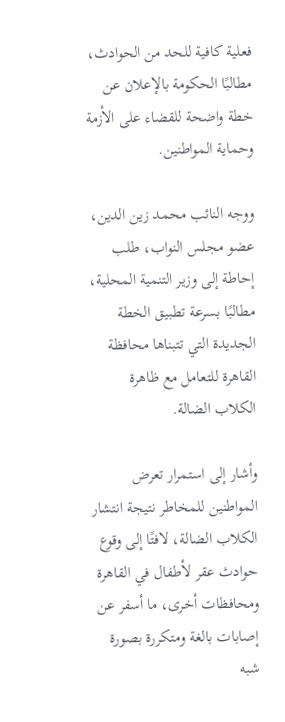فعلية كافية للحد من الحوادث، مطالبًا الحكومة بالإعلان عن خطة واضحة للقضاء على الأزمة وحماية المواطنين.

ووجه النائب محمد زين الدين، عضو مجلس النواب، طلب إحاطة إلى وزير التنمية المحلية، مطالبًا بسرعة تطبيق الخطة الجديدة التي تتبناها محافظة القاهرة للتعامل مع ظاهرة الكلاب الضالة.

وأشار إلى استمرار تعرض المواطنين للمخاطر نتيجة انتشار الكلاب الضالة، لافتًا إلى وقوع حوادث عقر لأطفال في القاهرة ومحافظات أخرى، ما أسفر عن إصابات بالغة ومتكررة بصورة شبه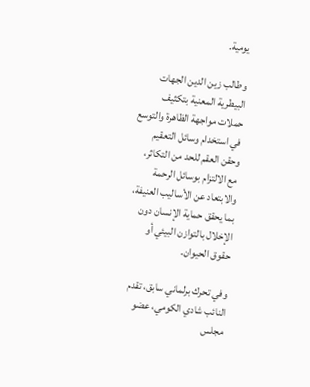يومية.

وطالب زين الدين الجهات البيطرية المعنية بتكثيف حملات مواجهة الظاهرة والتوسع في استخدام وسائل التعقيم وحقن العقم للحد من التكاثر، مع الالتزام بوسائل الرحمة والابتعاد عن الأساليب العنيفة، بما يحقق حماية الإنسان دون الإخلال بالتوازن البيئي أو حقوق الحيوان.

وفي تحرك برلماني سابق، تقدم النائب شادي الكومي، عضو مجلس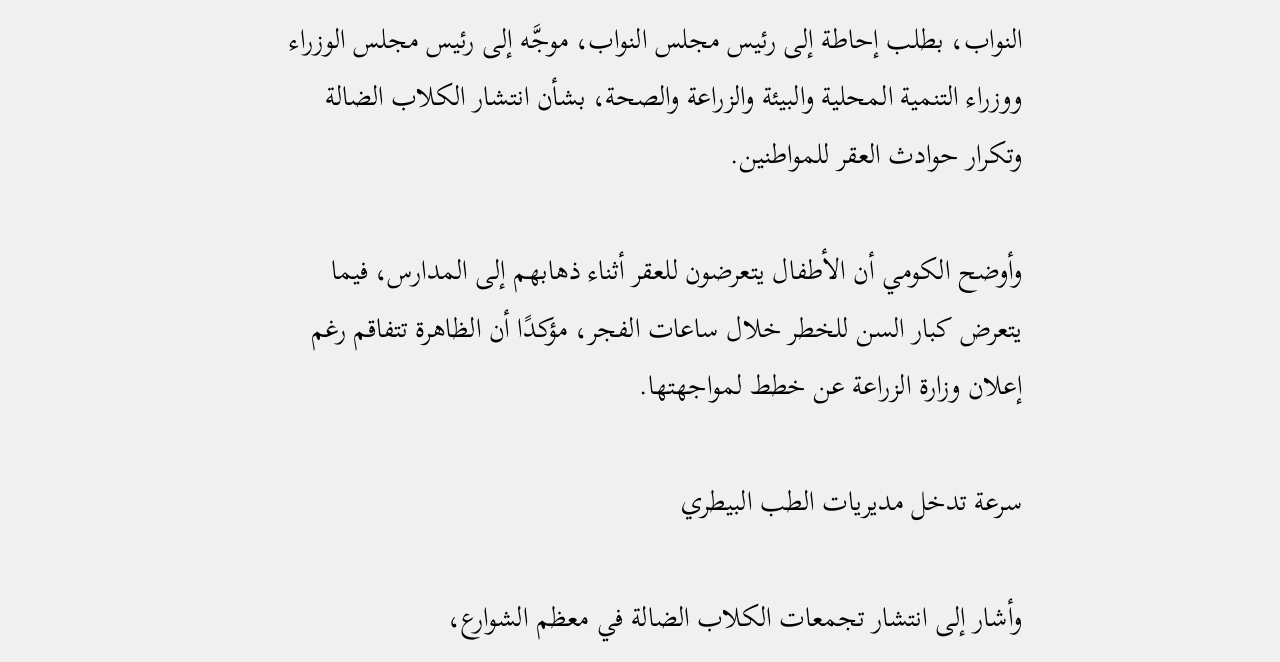النواب، بطلب إحاطة إلى رئيس مجلس النواب، موجَّه إلى رئيس مجلس الوزراء ووزراء التنمية المحلية والبيئة والزراعة والصحة، بشأن انتشار الكلاب الضالة وتكرار حوادث العقر للمواطنين.

وأوضح الكومي أن الأطفال يتعرضون للعقر أثناء ذهابهم إلى المدارس، فيما يتعرض كبار السن للخطر خلال ساعات الفجر، مؤكدًا أن الظاهرة تتفاقم رغم إعلان وزارة الزراعة عن خطط لمواجهتها.

سرعة تدخل مديريات الطب البيطري

وأشار إلى انتشار تجمعات الكلاب الضالة في معظم الشوارع،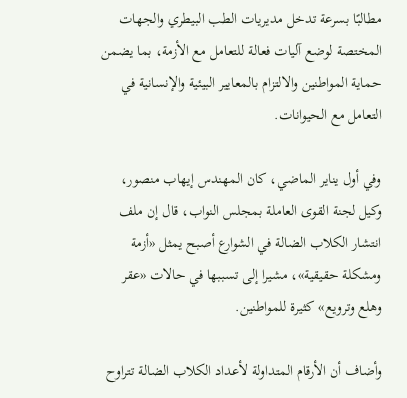مطالبًا بسرعة تدخل مديريات الطب البيطري والجهات المختصة لوضع آليات فعالة للتعامل مع الأزمة، بما يضمن حماية المواطنين والالتزام بالمعايير البيئية والإنسانية في التعامل مع الحيوانات.

وفي أول يناير الماضي، كان المهندس إيهاب منصور، وكيل لجنة القوى العاملة بمجلس النواب، قال إن ملف انتشار الكلاب الضالة في الشوارع أصبح يمثل «أزمة ومشكلة حقيقية»، مشيرا إلى تسببها في حالات «عقر وهلع وترويع» كثيرة للمواطنين.

وأضاف أن الأرقام المتداولة لأعداد الكلاب الضالة تتراوح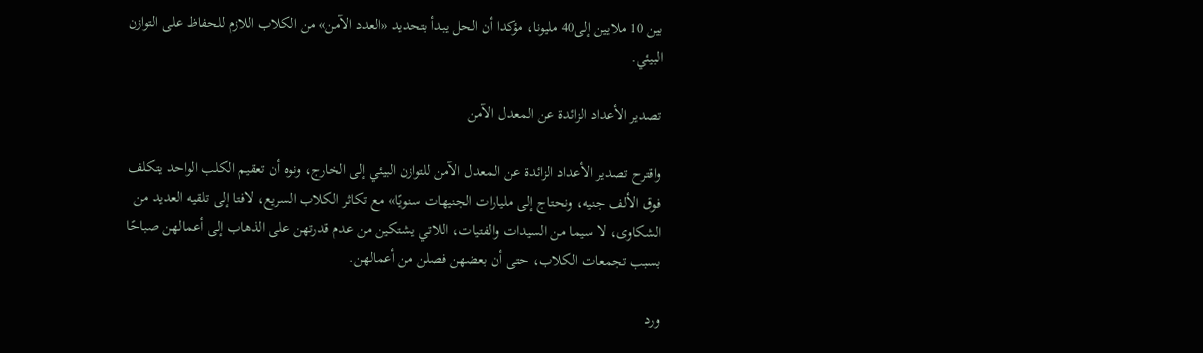بين 10 ملايين إلى40 مليونا، مؤكدا أن الحل يبدأ بتحديد «العدد الآمن» من الكلاب اللازم للحفاظ على التوازن البيئي.

تصدير الأعداد الزائدة عن المعدل الآمن

واقترح تصدير الأعداد الزائدة عن المعدل الآمن للتوازن البيئي إلى الخارج، ونوه أن تعقيم الكلب الواحد يتكلف فوق الألف جنيه، ونحتاج إلى مليارات الجنيهات سنويًا» مع تكاثر الكلاب السريع، لافتا إلى تلقيه العديد من الشكاوى، لا سيما من السيدات والفتيات، اللاتي يشتكين من عدم قدرتهن على الذهاب إلى أعمالهن صباحًا بسبب تجمعات الكلاب، حتى أن بعضهن فصلن من أعمالهن.

ورد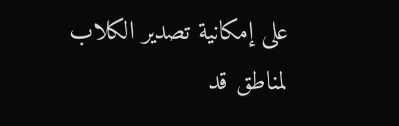على إمكانية تصدير الكلاب لمناطق قد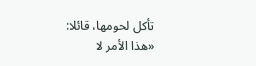تأكل لحومها، قائلا: «هذا الأمر لا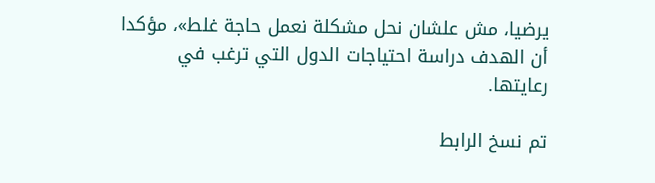يرضيا، مش علشان نحل مشكلة نعمل حاجة غلط»، مؤكدا أن الهدف دراسة احتياجات الدول التي ترغب في رعايتها.

تم نسخ الرابط